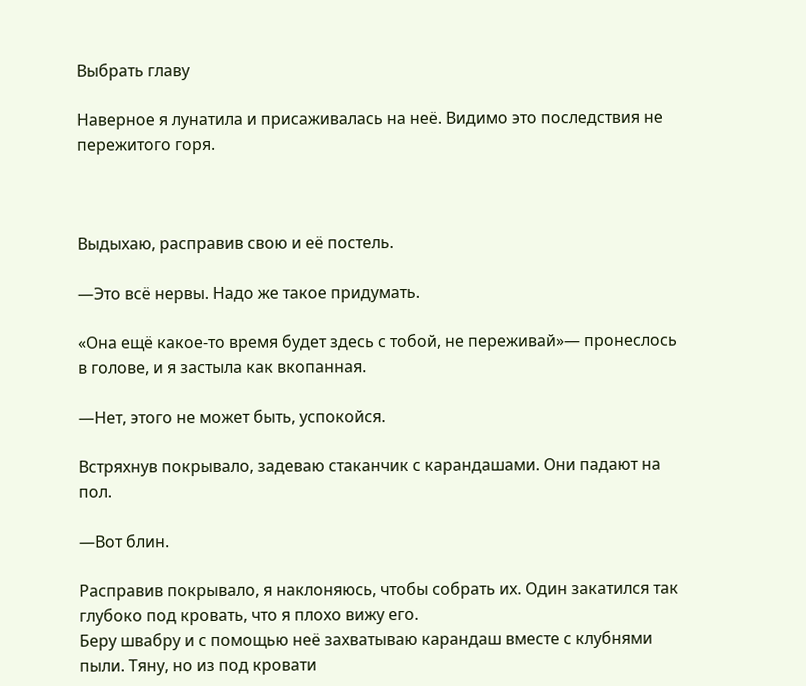Выбрать главу

Наверное я лунатила и присаживалась на неё. Видимо это последствия не пережитого горя.



Выдыхаю, расправив свою и её постель.

—Это всё нервы. Надо же такое придумать.

«Она ещё какое-то время будет здесь с тобой, не переживай»— пронеслось в голове, и я застыла как вкопанная.

—Нет, этого не может быть, успокойся.

Встряхнув покрывало, задеваю стаканчик с карандашами. Они падают на пол.

—Вот блин.

Расправив покрывало, я наклоняюсь, чтобы собрать их. Один закатился так глубоко под кровать, что я плохо вижу его.
Беру швабру и с помощью неё захватываю карандаш вместе с клубнями пыли. Тяну, но из под кровати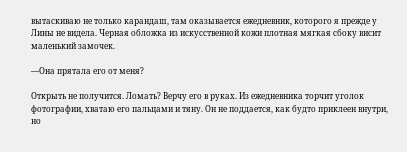вытаскиваю не только карандаш, там оказывается ежедневник, которого я прежде у Лины не видела. Черная обложка из искусственной кожи плотная мягкая сбоку висит маленький замочек.

—Она прятала его от меня?

Открыть не получится. Ломать? Верчу его в руках. Из ежедневника торчит уголок фотографии, хватаю его пальцами и тяну. Он не поддается, как будто приклеен внутри, но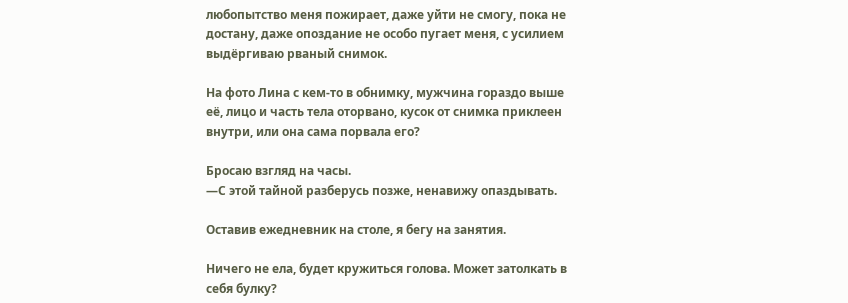любопытство меня пожирает, даже уйти не смогу, пока не достану, даже опоздание не особо пугает меня, с усилием выдёргиваю рваный снимок.

На фото Лина с кем-то в обнимку, мужчина гораздо выше её, лицо и часть тела оторвано, кусок от снимка приклеен внутри, или она сама порвала его?

Бросаю взгляд на часы.
—С этой тайной разберусь позже, ненавижу опаздывать.

Оставив ежедневник на столе, я бегу на занятия.

Ничего не ела, будет кружиться голова. Может затолкать в себя булку?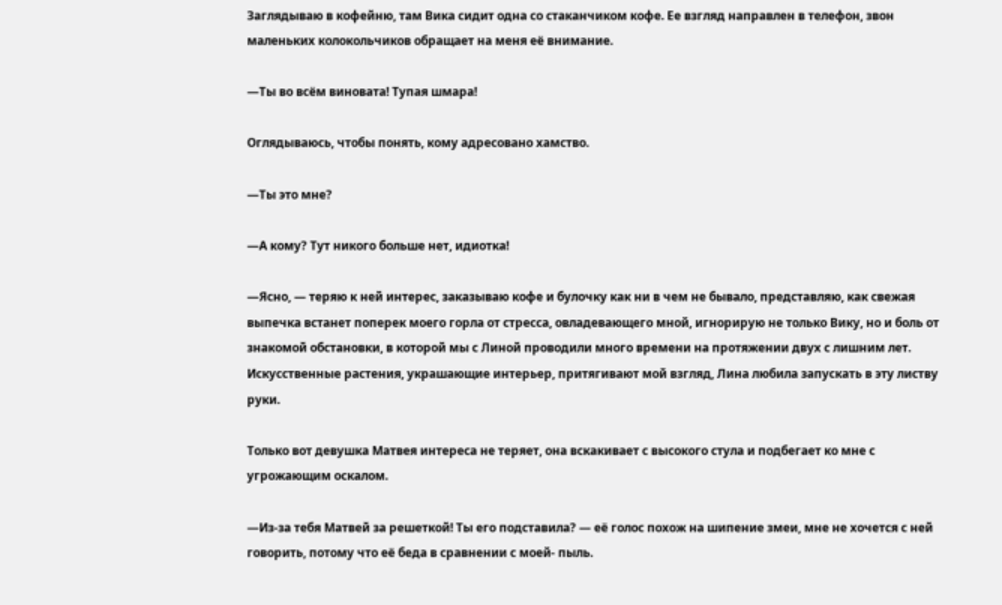Заглядываю в кофейню, там Вика сидит одна со стаканчиком кофе. Ее взгляд направлен в телефон, звон маленьких колокольчиков обращает на меня её внимание.

—Ты во всём виновата! Тупая шмара!

Оглядываюсь, чтобы понять, кому адресовано хамство.

—Ты это мне?

—А кому? Тут никого больше нет, идиотка!

—Ясно, — теряю к ней интерес, заказываю кофе и булочку как ни в чем не бывало, представляю, как свежая выпечка встанет поперек моего горла от стресса, овладевающего мной, игнорирую не только Вику, но и боль от знакомой обстановки, в которой мы с Линой проводили много времени на протяжении двух с лишним лет. Искусственные растения, украшающие интерьер, притягивают мой взгляд, Лина любила запускать в эту листву руки.

Только вот девушка Матвея интереса не теряет, она вскакивает с высокого стула и подбегает ко мне с угрожающим оскалом.

—Из-за тебя Матвей за решеткой! Ты его подставила? — её голос похож на шипение змеи, мне не хочется с ней говорить, потому что её беда в сравнении с моей- пыль.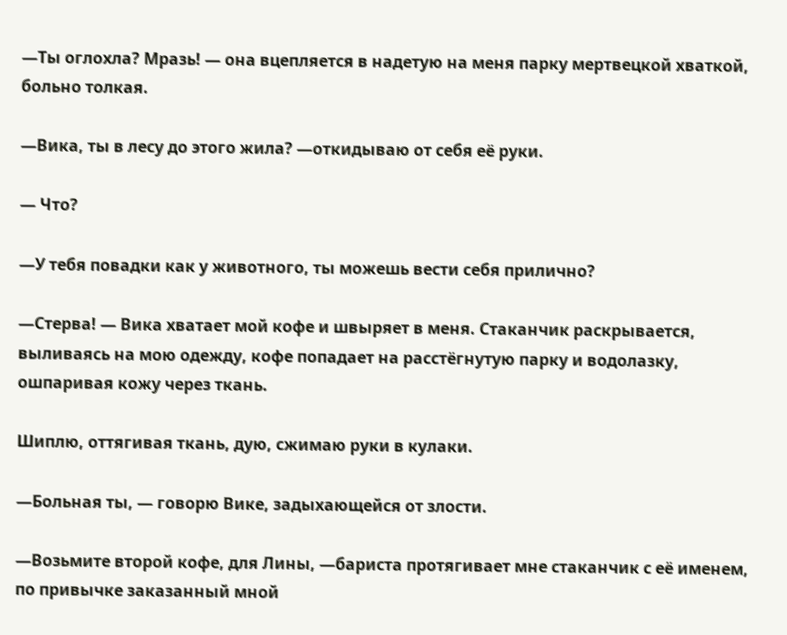—Ты оглохла? Мразь! — она вцепляется в надетую на меня парку мертвецкой хваткой, больно толкая.

—Вика, ты в лесу до этого жила? —откидываю от себя её руки.

— Что?

—У тебя повадки как у животного, ты можешь вести себя прилично?

—Стерва! — Вика хватает мой кофе и швыряет в меня. Стаканчик раскрывается, выливаясь на мою одежду, кофе попадает на расстёгнутую парку и водолазку, ошпаривая кожу через ткань.

Шиплю, оттягивая ткань, дую, сжимаю руки в кулаки.

—Больная ты, — говорю Вике, задыхающейся от злости.

—Возьмите второй кофе, для Лины, —бариста протягивает мне стаканчик с её именем, по привычке заказанный мной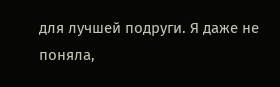для лучшей подруги. Я даже не поняла,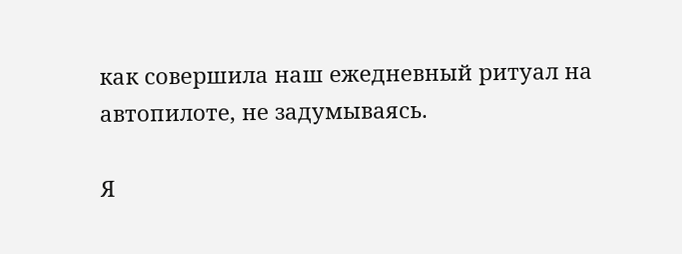как совершила наш ежедневный ритуал на автопилоте, не задумываясь.

Я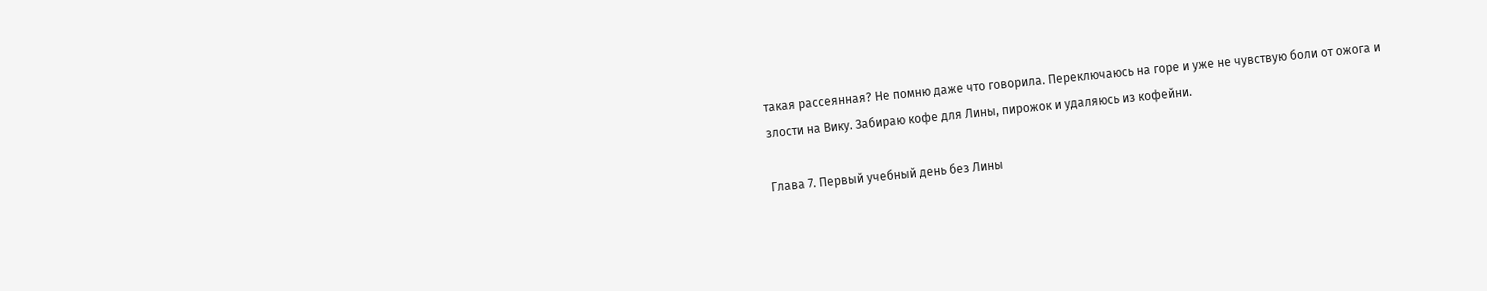такая рассеянная? Не помню даже что говорила. Переключаюсь на горе и уже не чувствую боли от ожога и злости на Вику. Забираю кофе для Лины, пирожок и удаляюсь из кофейни.

Глава 7. Первый учебный день без Лины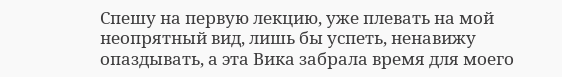Спешу на первую лекцию, уже плевать на мой неопрятный вид, лишь бы успеть, ненавижу опаздывать, а эта Вика забрала время для моего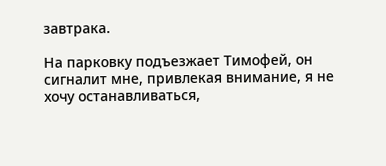завтрака.

На парковку подъезжает Тимофей, он сигналит мне, привлекая внимание, я не хочу останавливаться,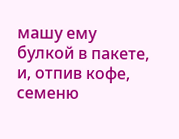машу ему булкой в пакете, и, отпив кофе, семеню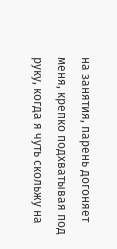на занятия, парень догоняет меня, крепко подхватывая под руку, когда я чуть скольжу на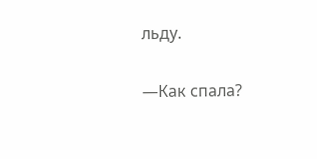льду.

—Как спала?